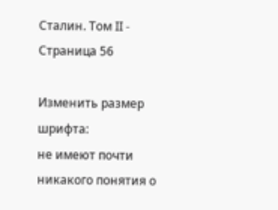Сталин. Том II - Страница 56

Изменить размер шрифта:
не имеют почти никакого понятия о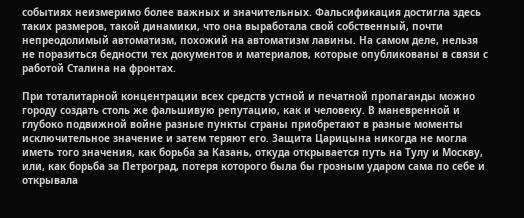событиях неизмеримо более важных и значительных. Фальсификация достигла здесь таких размеров, такой динамики, что она выработала свой собственный, почти непреодолимый автоматизм, похожий на автоматизм лавины. На самом деле, нельзя не поразиться бедности тех документов и материалов, которые опубликованы в связи с работой Сталина на фронтах.

При тоталитарной концентрации всех средств устной и печатной пропаганды можно городу создать столь же фальшивую репутацию, как и человеку. В маневренной и глубоко подвижной войне разные пункты страны приобретают в разные моменты исключительное значение и затем теряют его. Защита Царицына никогда не могла иметь того значения, как борьба за Казань, откуда открывается путь на Тулу и Москву, или, как борьба за Петроград, потеря которого была бы грозным ударом сама по себе и открывала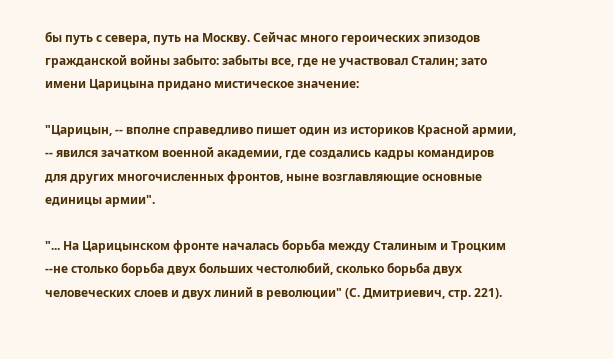бы путь с севера, путь на Москву. Сейчас много героических эпизодов гражданской войны забыто: забыты все, где не участвовал Сталин; зато имени Царицына придано мистическое значение:

"Царицын, -- вполне справедливо пишет один из историков Красной армии, -- явился зачатком военной академии, где создались кадры командиров для других многочисленных фронтов, ныне возглавляющие основные единицы армии".

"... На Царицынском фронте началась борьба между Сталиным и Троцким --не столько борьба двух больших честолюбий, сколько борьба двух человеческих слоев и двух линий в революции" (С. Дмитриевич, стр. 221).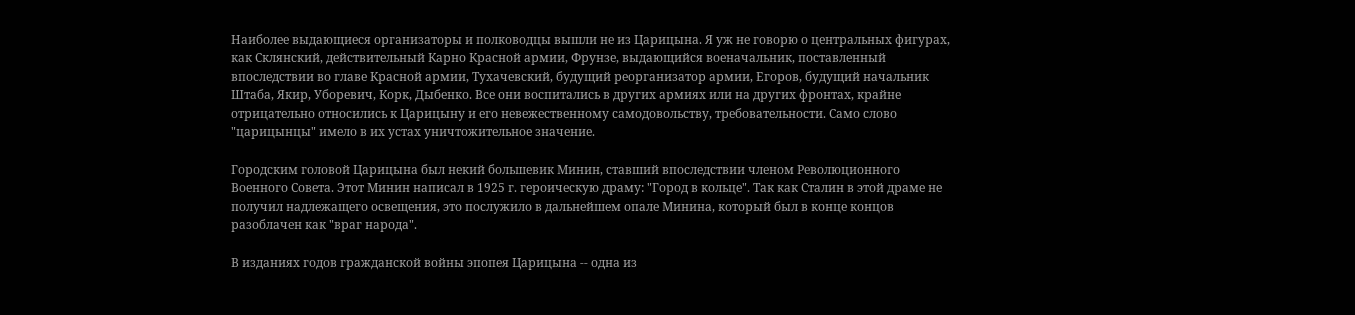Наиболее выдающиеся организаторы и полководцы вышли не из Царицына. Я уж не говорю о центральных фигурах, как Склянский, действительный Карно Красной армии, Фрунзе, выдающийся военачальник, поставленный впоследствии во главе Красной армии, Тухачевский, будущий реорганизатор армии, Егоров, будущий начальник Штаба, Якир, Уборевич, Корк, Дыбенко. Все они воспитались в других армиях или на других фронтах, крайне отрицательно относились к Царицыну и его невежественному самодовольству, требовательности. Само слово "царицынцы" имело в их устах уничтожительное значение.

Городским головой Царицына был некий большевик Минин, ставший впоследствии членом Революционного Военного Совета. Этот Минин написал в 1925 г. героическую драму: "Город в кольце". Так как Сталин в этой драме не получил надлежащего освещения, это послужило в дальнейшем опале Минина, который был в конце концов разоблачен как "враг народа".

В изданиях годов гражданской войны эпопея Царицына -- одна из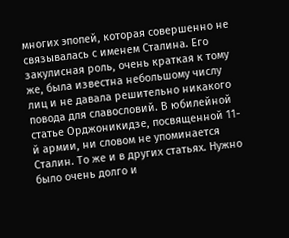многих эпопей, которая совершенно не связывалась с именем Сталина. Его закулисная роль, очень краткая к тому же, была известна небольшому числу лиц и не давала решительно никакого повода для славословий. В юбилейной статье Орджоникидзе, посвященной 11-й армии, ни словом не упоминается Сталин. То же и в других статьях. Нужно было очень долго и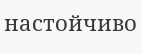настойчиво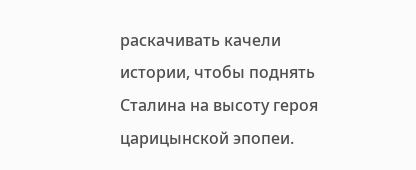раскачивать качели истории, чтобы поднять Сталина на высоту героя царицынской эпопеи.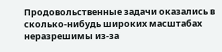Продовольственные задачи оказались в сколько-нибудь широких масштабах неразрешимы из-за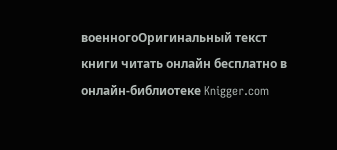военногоОригинальный текст книги читать онлайн бесплатно в онлайн-библиотеке Knigger.com